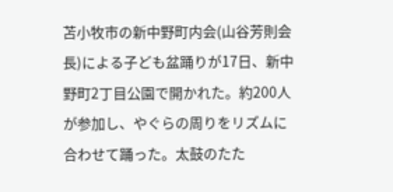苫小牧市の新中野町内会(山谷芳則会長)による子ども盆踊りが17日、新中野町2丁目公園で開かれた。約200人が参加し、やぐらの周りをリズムに合わせて踊った。太鼓のたた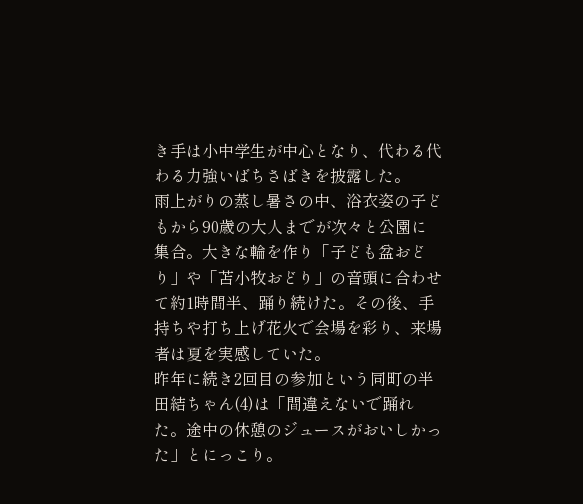き手は小中学生が中心となり、代わる代わる力強いばちさばきを披露した。
雨上がりの蒸し暑さの中、浴衣姿の子どもから90歳の大人までが次々と公園に集合。大きな輪を作り「子ども盆おどり」や「苫小牧おどり」の音頭に合わせて約1時間半、踊り続けた。その後、手持ちや打ち上げ花火で会場を彩り、来場者は夏を実感していた。
昨年に続き2回目の参加という同町の半田結ちゃん(4)は「間違えないで踊れた。途中の休憩のジュースがおいしかった」とにっこり。